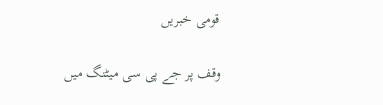قومی خبریں

وقف پر جے پی سی میٹنگ میں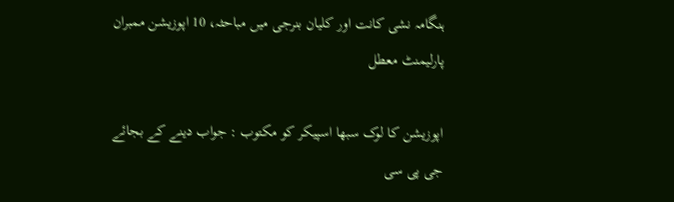ہنگامہ نشی کانت اور کلیان بنرجی میں مباحثہ، 10 اپوزیشن ممبران پارلیمنٹ معطل

اپوزیشن کا لوک سبھا اسپیکر کو مکتوب : جواب دینے کے بجائے جی پی سی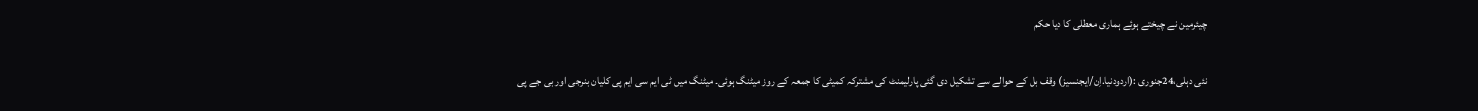چیئرمین نے چیختے ہوئے ہماری معطلی کا دیا حکم

نئی دہلی،24جنوری :(اردودنیا.اِن/ایجنسیز) وقف بل کے حوالے سے تشکیل دی گئی پارلیمنٹ کی مشترکہ کمیٹی کا جمعہ کے روز میٹنگ ہوئی۔ میٹنگ میں ٹی ایم سی ایم پی کلیان بنرجی اور بی جے پی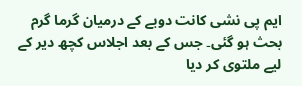ایم پی نشی کانت دوبے کے درمیان گرما گرم بحث ہو گئی۔ جس کے بعد اجلاس کچھ دیر کے لیے ملتوی کر دیا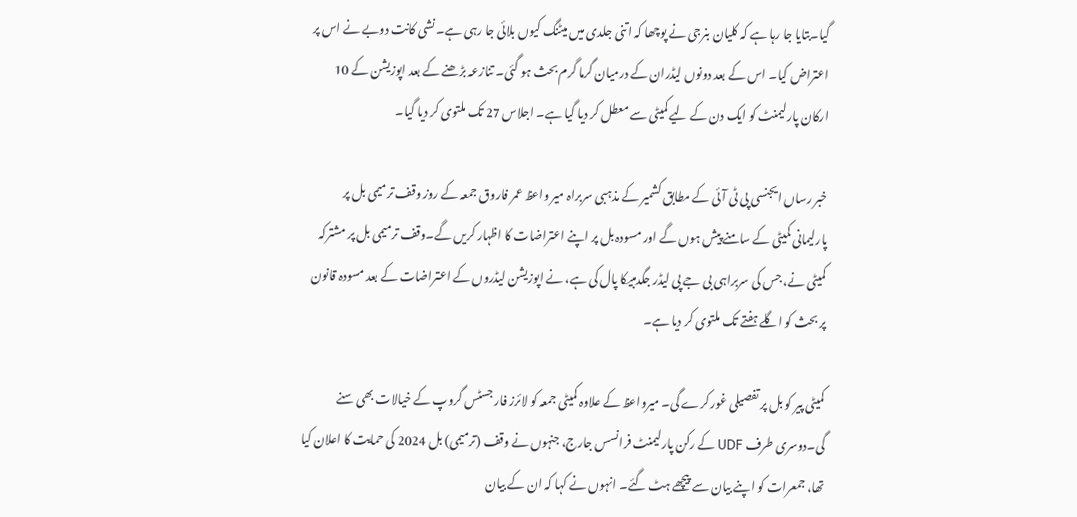گیا۔بتایا جا رہا ہے کہ کلیان بنرجی نے پوچھا کہ اتنی جلدی میں میٹنگ کیوں بلائی جا رہی ہے۔ نشی کانت دوبے نے اس پر اعتراض کیا۔ اس کے بعد دونوں لیڈران کے درمیان گرما گرم بحث ہو گئی۔ تنازعہ بڑھنے کے بعد اپوزیشن کے 10 ارکان پارلیمنٹ کو ایک دن کے لیے کمیٹی سے معطل کر دیا گیا ہے۔ اجلاس 27 تک ملتوی کر دیا گیا۔

خبر رساں ایجنسی پی ٹی آئی کے مطابق کشمیر کے مذہبی سربراہ میر واعظ عمر فاروق جمعہ کے روز وقف ترمیمی بل پر پارلیمانی کمیٹی کے سامنے پیش ہوں گے اور مسودہ بل پر اپنے اعتراضات کا اظہار کریں گے۔وقف ترمیمی بل پر مشترکہ کمیٹی نے، جس کی سربراہی بی جے پی لیڈر جگدمبیکا پال کی ہے، نے اپوزیشن لیڈروں کے اعتراضات کے بعد مسودہ قانون پر بحث کو اگلے ہفتے تک ملتوی کر دیا ہے۔

کمیٹی پیر کو بل پر تفصیلی غور کرے گی۔ میرواعظ کے علاوہ کمیٹی جمعہ کو لائرز فار جسٹس گروپ کے خیالات بھی سنے گی۔دوسری طرف UDF کے رکن پارلیمنٹ فرانسس جارج، جنہوں نے وقف (ترمیمی) بل 2024 کی حمایت کا اعلان کیا تھا، جمعرات کو اپنے بیان سے پیچھے ہٹ گئے۔ انہوں نے کہا کہ ان کے بیان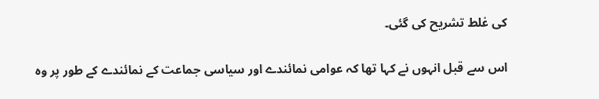کی غلط تشریح کی گئی۔

اس سے قبل انہوں نے کہا تھا کہ عوامی نمائندے اور سیاسی جماعت کے نمائندے کے طور پر وہ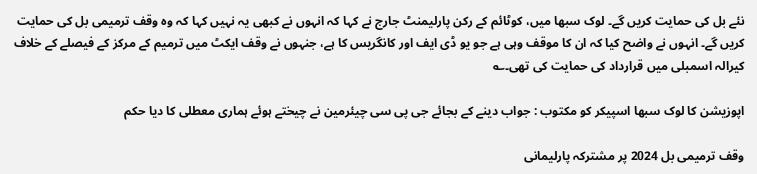نئے بل کی حمایت کریں گے۔ لوک سبھا میں، کوٹائم کے رکن پارلیمنٹ جارج نے کہا کہ انہوں نے کبھی یہ نہیں کہا کہ وہ وقف ترمیمی بل کی حمایت کریں گے۔ انہوں نے واضح کیا کہ ان کا موقف وہی ہے جو یو ڈی ایف اور کانگریس کا ہے، جنہوں نے وقف ایکٹ میں ترمیم کے مرکز کے فیصلے کے خلاف کیرالہ اسمبلی میں قرارداد کی حمایت کی تھی۔؎

اپوزیشن کا لوک سبھا اسپیکر کو مکتوب : جواب دینے کے بجائے جی پی سی چیئرمین نے چیختے ہوئے ہماری معطلی کا دیا حکم

وقف ترمیمی بل 2024 پر مشترکہ پارلیمانی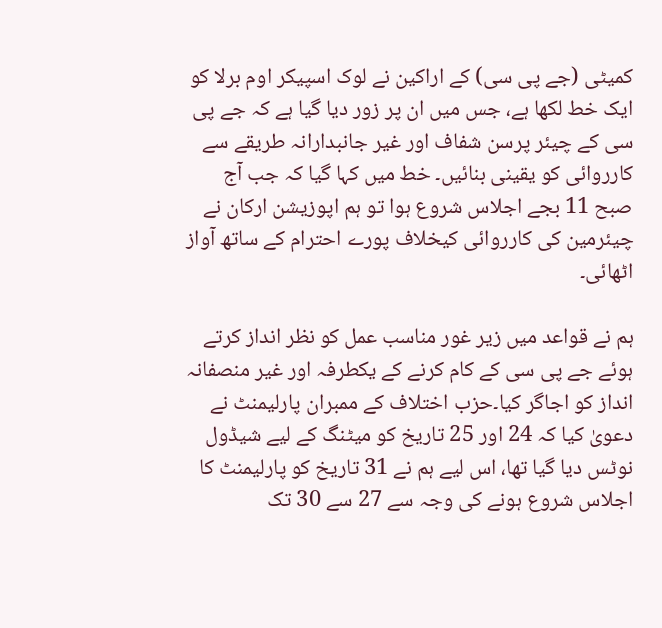کمیٹی (جے پی سی) کے اراکین نے لوک اسپیکر اوم برلا کو ایک خط لکھا ہے، جس میں ان پر زور دیا گیا ہے کہ جے پی سی کے چیئر پرسن شفاف اور غیر جانبدارانہ طریقے سے کارروائی کو یقینی بنائیں۔ خط میں کہا گیا کہ جب آج صبح 11 بجے اجلاس شروع ہوا تو ہم اپوزیشن ارکان نے چیئرمین کی کارروائی کیخلاف پورے احترام کے ساتھ آواز اٹھائی۔

ہم نے قواعد میں زیر غور مناسب عمل کو نظر انداز کرتے ہوئے جے پی سی کے کام کرنے کے یکطرفہ اور غیر منصفانہ انداز کو اجاگر کیا۔حزب اختلاف کے ممبران پارلیمنٹ نے دعویٰ کیا کہ 24 اور 25 تاریخ کو میٹنگ کے لیے شیڈول نوٹس دیا گیا تھا، اس لیے ہم نے 31 تاریخ کو پارلیمنٹ کا اجلاس شروع ہونے کی وجہ سے 27 سے 30 تک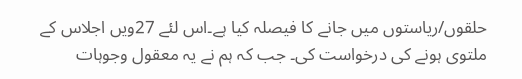حلقوں/ریاستوں میں جانے کا فیصلہ کیا ہے۔اس لئے 27ویں اجلاس کے ملتوی ہونے کی درخواست کی۔ جب کہ ہم نے یہ معقول وجوہات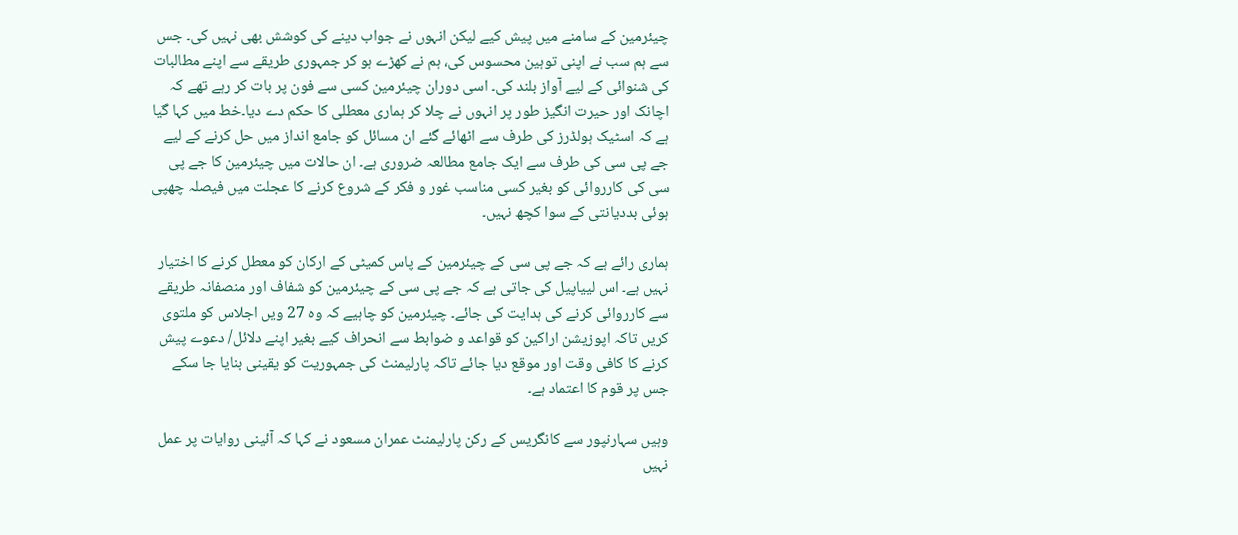چیئرمین کے سامنے میں پیش کیے لیکن انہوں نے جواب دینے کی کوشش بھی نہیں کی۔ جس سے ہم سب نے اپنی توہین محسوس کی، ہم نے کھڑے ہو کر جمہوری طریقے سے اپنے مطالبات کی شنوائی کے لیے آواز بلند کی۔ اسی دوران چیئرمین کسی سے فون پر بات کر رہے تھے کہ اچانک اور حیرت انگیز طور پر انہوں نے چلا کر ہماری معطلی کا حکم دے دیا۔خط میں کہا گیا ہے کہ اسٹیک ہولڈرز کی طرف سے اٹھائے گئے ان مسائل کو جامع انداز میں حل کرنے کے لیے جے پی سی کی طرف سے ایک جامع مطالعہ ضروری ہے۔ ان حالات میں چیئرمین کا جے پی سی کی کارروائی کو بغیر کسی مناسب غور و فکر کے شروع کرنے کا عجلت میں فیصلہ چھپی ہوئی بددیانتی کے سوا کچھ نہیں۔

ہماری رائے ہے کہ جے پی سی کے چیئرمین کے پاس کمیٹی کے ارکان کو معطل کرنے کا اختیار نہیں ہے۔ اس لییاپیل کی جاتی ہے کہ جے پی سی کے چیئرمین کو شفاف اور منصفانہ طریقے سے کارروائی کرنے کی ہدایت کی جائے۔ چیئرمین کو چاہیے کہ وہ 27 ویں اجلاس کو ملتوی کریں تاکہ اپوزیشن اراکین کو قواعد و ضوابط سے انحراف کیے بغیر اپنے دلائل/ دعوے پیش کرنے کا کافی وقت اور موقع دیا جائے تاکہ پارلیمنٹ کی جمہوریت کو یقینی بنایا جا سکے جس پر قوم کا اعتماد ہے۔

وہیں سہارنپور سے کانگریس کے رکن پارلیمنٹ عمران مسعود نے کہا کہ آئینی روایات پر عمل نہیں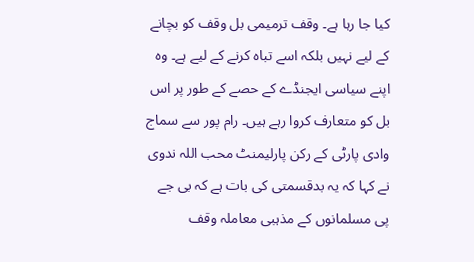کیا جا رہا ہے۔ وقف ترمیمی بل وقف کو بچانے کے لیے نہیں بلکہ اسے تباہ کرنے کے لیے ہے۔ وہ اپنے سیاسی ایجنڈے کے حصے کے طور پر اس بل کو متعارف کروا رہے ہیں۔ رام پور سے سماج وادی پارٹی کے رکن پارلیمنٹ محب اللہ ندوی نے کہا کہ یہ بدقسمتی کی بات ہے کہ بی جے پی مسلمانوں کے مذہبی معاملہ وقف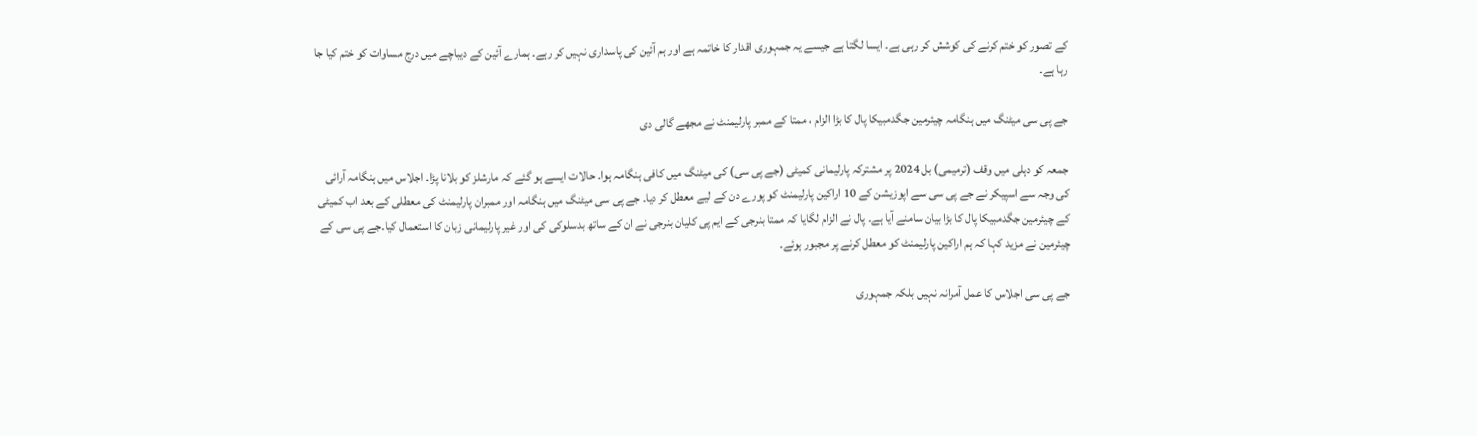کے تصور کو ختم کرنے کی کوشش کر رہی ہے۔ ایسا لگتا ہے جیسے یہ جمہوری اقدار کا خاتمہ ہے اور ہم آئین کی پاسداری نہیں کر رہے۔ ہمارے آئین کے دیباچے میں درج مساوات کو ختم کیا جا رہا ہے۔

جے پی سی میٹنگ میں ہنگامہ چیئرمین جگدمبیکا پال کا بڑا الزام ، ممتا کے ممبر پارلیمنٹ نے مجھے گالی دی

جمعہ کو دہلی میں وقف (ترمیمی) بل 2024 پر مشترکہ پارلیمانی کمیٹی (جے پی سی) کی میٹنگ میں کافی ہنگامہ ہوا۔ حالات ایسے ہو گئے کہ مارشلز کو بلانا پڑا۔ اجلاس میں ہنگامہ آرائی کی وجہ سے اسپیکر نے جے پی سی سے اپوزیشن کے 10 اراکین پارلیمنٹ کو پورے دن کے لیے معطل کر دیا۔ جے پی سی میٹنگ میں ہنگامہ اور ممبران پارلیمنٹ کی معطلی کے بعد اب کمیٹی کے چیئرمین جگدمبیکا پال کا بڑا بیان سامنے آیا ہے۔ پال نے الزام لگایا کہ ممتا بنرجی کے ایم پی کلیان بنرجی نے ان کے ساتھ بدسلوکی کی اور غیر پارلیمانی زبان کا استعمال کیا۔جے پی سی کے چیئرمین نے مزید کہا کہ ہم اراکین پارلیمنٹ کو معطل کرنے پر مجبور ہوئے۔

جے پی سی اجلاس کا عمل آمرانہ نہیں بلکہ جمہوری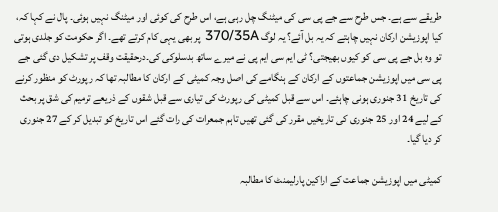طریقے سے ہے۔ جس طرح سے جے پی سی کی میٹنگ چل رہی ہے، اس طرح کی کوئی اور میٹنگ نہیں ہوئی۔ پال نے کہا کہ، کیا اپوزیشن ارکان نہیں چاہتے کہ یہ بل آئے؟ یہ لوگ 370/35A پر بھی یہی کام کرتے تھے۔ اگر حکومت کو جلدی ہوتی تو وہ بل جے پی سی کو کیوں بھیجتی؟ ٹی ایم سی ایم پی نے میرے ساتھ بدسلوکی کی۔درحقیقت وقف پر تشکیل دی گئی جے پی سی میں اپوزیشن جماعتوں کے ارکان کے ہنگامے کی اصل وجہ کمیٹی کے ارکان کا مطالبہ تھا کہ رپورٹ کو منظور کرنے کی تاریخ 31 جنوری ہونی چاہئے۔ اس سے قبل کمیٹی کی رپورٹ کی تیاری سے قبل شقوں کے ذریعے ترمیم کی شق پر بحث کے لیے 24 اور 25 جنوری کی تاریخیں مقرر کی گئی تھیں تاہم جمعرات کی رات گئے اس تاریخ کو تبدیل کر کے 27 جنوری کر دیا گیا۔

کمیٹی میں اپوزیشن جماعت کے اراکین پارلیمنٹ کا مطالبہ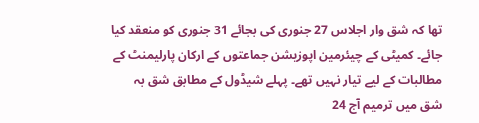تھا کہ شق وار اجلاس 27 جنوری کی بجائے 31 جنوری کو منعقد کیا جائے۔ کمیٹی کے چیئرمین اپوزیشن جماعتوں کے ارکان پارلیمنٹ کے مطالبات کے لیے تیار نہیں تھے۔ پہلے شیڈول کے مطابق شق بہ شق میں ترمیم آج 24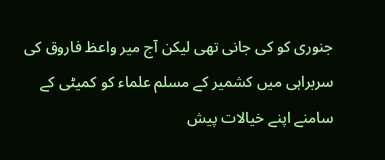جنوری کو کی جانی تھی لیکن آج میر واعظ فاروق کی سربراہی میں کشمیر کے مسلم علماء کو کمیٹی کے سامنے اپنے خیالات پیش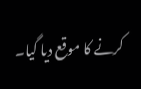کرنے کا موقع دیا گیا۔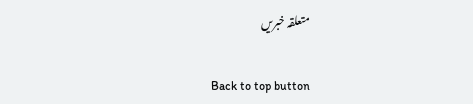متعلقہ خبریں

Back to top button